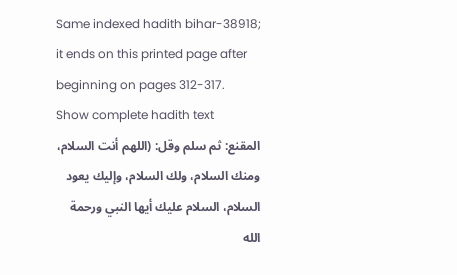Same indexed hadith bihar-38918; it ends on this printed page after beginning on pages 312-317.
Show complete hadith text
المقنع: ثم سلم وقل: (اللهم أنت السلام، ومنك السلام، ولك السلام، وإليك يعود السلام، السلام عليك أيها النبي ورحمة الله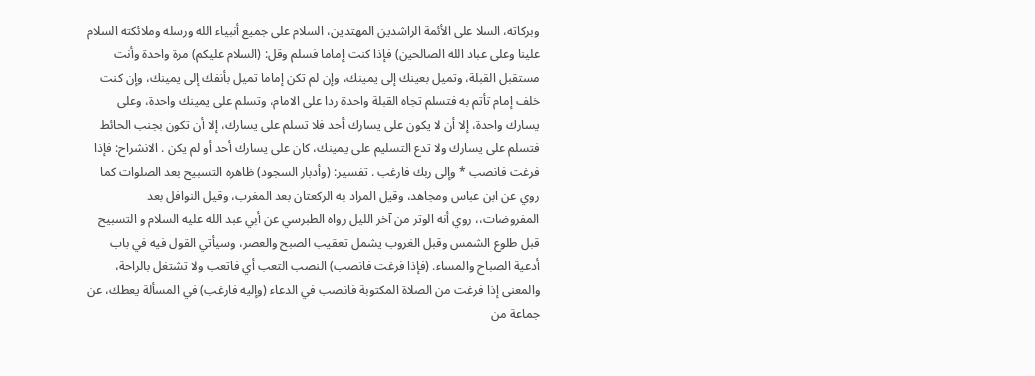وبركاته، السلا على الأئمة الراشدين المهتدين، السلام على جميع أنبياء الله ورسله وملائكته السلام علينا وعلى عباد الله الصالحين) فإذا كنت إماما فسلم وقل: (السلام عليكم) مرة واحدة وأنت مستقبل القبلة، وتميل بعينك إلى يمينك، وإن لم تكن إماما تميل بأنفك إلى يمينك، وإن كنت خلف إمام تأتم به فتسلم تجاه القبلة واحدة ردا على الامام، وتسلم على يمينك واحدة، وعلى يسارك واحدة، إلا أن لا يكون على يسارك أحد فلا تسلم على يسارك، إلا أن تكون بجنب الحائط فتسلم على يسارك ولا تدع التسليم على يمينك، كان على يسارك أحد أو لم يكن . الانشراح: فإذا فرغت فانصب * وإلى ربك فارغب . تفسير: (وأدبار السجود) ظاهره التسبيح بعد الصلوات كما روي عن ابن عباس ومجاهد، وقيل المراد به الركعتان بعد المغرب، وقيل النوافل بعد المفروضات،، روي أنه الوتر من آخر الليل رواه الطبرسي عن أبي عبد الله عليه السلام و التسبيح قبل طلوع الشمس وقبل الغروب يشمل تعقيب الصبح والعصر، وسيأتي القول فيه في باب أدعية الصباح والمساء. (فإذا فرغت فانصب) النصب التعب أي فاتعب ولا تشتغل بالراحة، والمعنى إذا فرغت من الصلاة المكتوبة فانصب في الدعاء (وإليه فارغب) في المسألة يعطك، عن جماعة من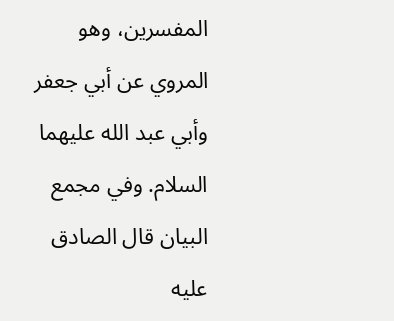المفسرين، وهو المروي عن أبي جعفر وأبي عبد الله عليهما السلام. وفي مجمع البيان قال الصادق عليه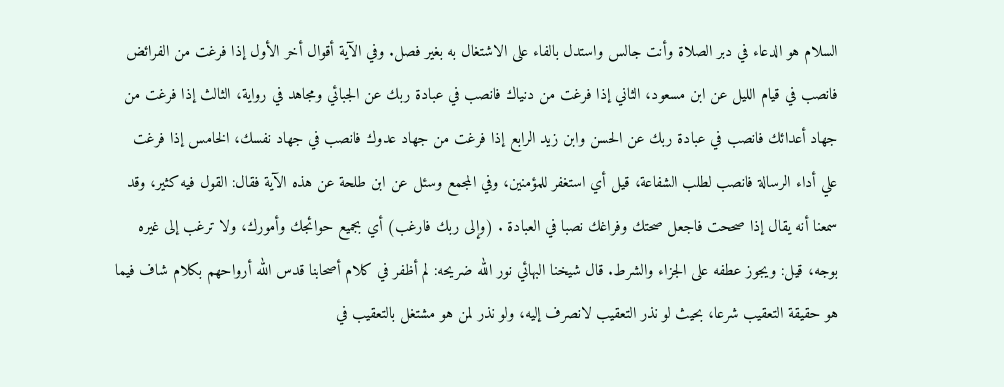السلام هو الدعاء في دبر الصلاة وأنت جالس واستدل بالفاء على الاشتغال به بغير فصل. وفي الآية أقوال أخر الأول إذا فرغت من الفرائض فانصب في قيام الليل عن ابن مسعود، الثاني إذا فرغت من دنياك فانصب في عبادة ربك عن الجبائي ومجاهد في رواية، الثالث إذا فرغت من جهاد أعدائك فانصب في عبادة ربك عن الحسن وابن زيد الرابع إذا فرغت من جهاد عدوك فانصب في جهاد نفسك، الخامس إذا فرغت علي أداء الرسالة فانصب لطلب الشفاعة، قيل أي استغفر للمؤمنين، وفي المجمع وسئل عن ابن طلحة عن هذه الآية فقال: القول فيه كثير، وقد سمعنا أنه يقال إذا صححت فاجعل صحتك وفراغك نصبا في العبادة . (وإلى ربك فارغب) أي بجميع حوائجك وأمورك، ولا ترغب إلى غيره بوجه، قيل: ويجوز عطفه على الجزاء والشرط. قال شيخنا البهائي نور الله ضريحه: لم أظفر في كلام أصحابنا قدس الله أرواحهم بكلام شاف فيما هو حقيقة التعقيب شرعا، بحيث لو نذر التعقيب لانصرف إليه، ولو نذر لمن هو مشتغل بالتعقيب في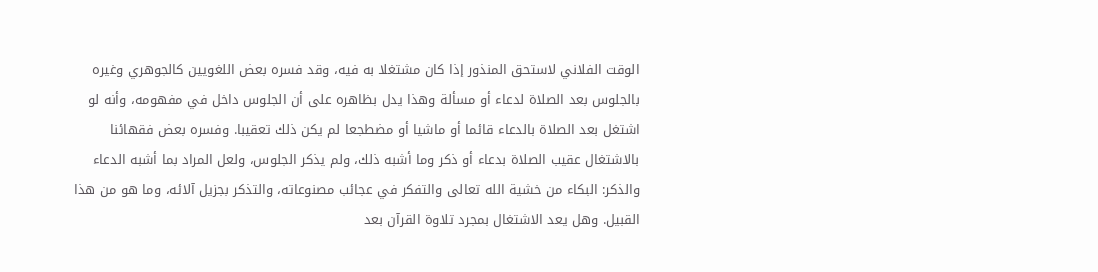الوقت الفلاني لاستحق المنذور إذا كان مشتغلا به فيه، وقد فسره بعض اللغويين كالجوهري وغيره بالجلوس بعد الصلاة لدعاء أو مسألة وهذا يدل بظاهره على أن الجلوس داخل في مفهومه، وأنه لو اشتغل بعد الصلاة بالدعاء قائما أو ماشيا أو مضطجعا لم يكن ذلك تعقيبا. وفسره بعض فقهائنا بالاشتغال عقيب الصلاة بدعاء أو ذكر وما أشبه ذلك، ولم يذكر الجلوس، ولعل المراد بما أشبه الدعاء والذكر: البكاء من خشية الله تعالى والتفكر في عجائب مصنوعاته، والتذكر بجزيل آلائه، وما هو من هذا القبيل. وهل يعد الاشتغال بمجرد تلاوة القرآن بعد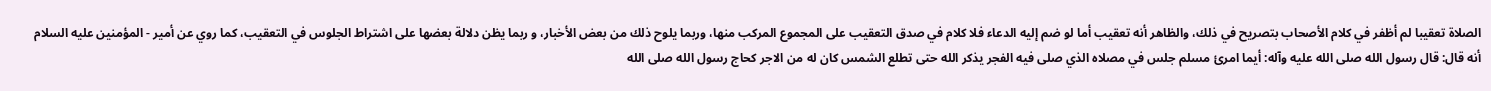الصلاة تعقيبا لم أظفر في كلام الأصحاب بتصريح في ذلك، والظاهر أنه تعقيب أما لو ضم إليه الدعاء فلا كلام في صدق التعقيب على المجموع المركب منها، وربما يلوح ذلك من بعض الأخبار، و ربما يظن دلالة بعضها على اشتراط الجلوس في التعقيب، كما روي عن أمير - المؤمنين عليه السلام أنه قال: قال رسول الله صلى الله عليه وآله: أيما امرئ مسلم جلس في مصلاه الذي صلى فيه الفجر يذكر الله حتى تطلع الشمس كان له من الاجر كحاج رسول الله صلى الله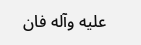عليه وآله فان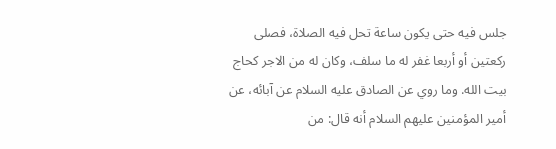جلس فيه حتى يكون ساعة تحل فيه الصلاة، فصلى ركعتين أو أربعا غفر له ما سلف، وكان له من الاجر كحاج بيت الله. وما روي عن الصادق عليه السلام عن آبائه، عن أمير المؤمنين عليهم السلام أنه قال: من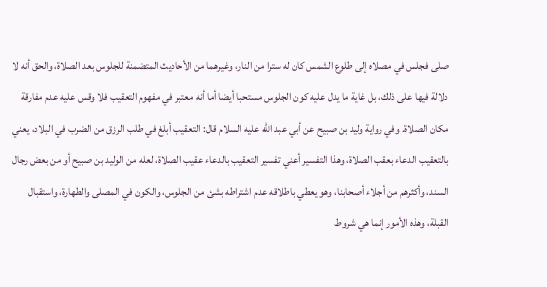صلى فجلس في مصلاه إلى طلوع الشمس كان له سترا من النار، وغيرهما من الأحاديث المتضمنة للجلوس بعد الصلاة، والحق أنه لا دلالة فيها على ذلك، بل غاية ما يدل عليه كون الجلوس مستحبا أيضا أما أنه معتبر في مفهوم التعقيب فلا وقس عليه عدم مفارقة مكان الصلاة. وفي رواية وليد بن صبيح عن أبي عبد الله عليه السلام قال: التعقيب أبلغ في طلب الرزق من الضرب في البلاد، يعني بالتعقيب الدعاء بعقب الصلاة، وهذا التفسير أعني تفسير التعقيب بالدعاء عقيب الصلاة، لعله من الوليد بن صبيح أو من بعض رجال السند، وأكثرهم من أجلاء أصحابنا، وهو يعطي باطلاقه عدم اشتراطه بشئ من الجلوس، والكون في المصلى والطهارة، واستقبال القبلة، وهذه الأمور إنما هي شروط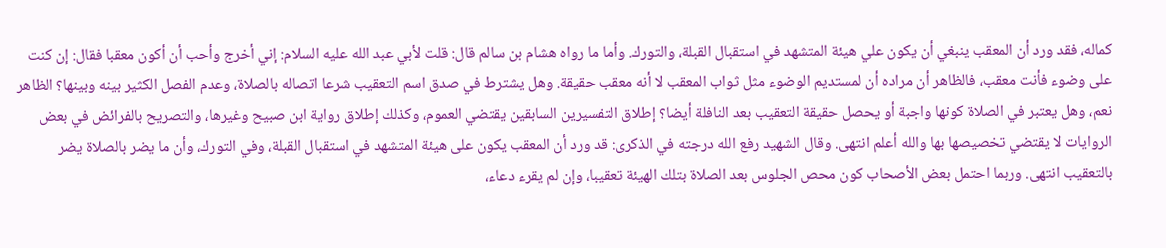كماله، فقد ورد أن المعقب ينبغي أن يكون علي هيئة المتشهد في استقبال القبلة، والتورك. وأما ما رواه هشام بن سالم قال: قلت لأبي عبد الله عليه السلام: إني أخرج وأحب أن أكون معقبا فقال: إن كنت على وضوء فأنت معقب، فالظاهر أن مراده أن لمستديم الوضوء مثل ثواب المعقب لا أنه معقب حقيقة. وهل يشترط في صدق اسم التعقيب شرعا اتصاله بالصلاة، وعدم الفصل الكثير بينه وبينها؟ الظاهر نعم، وهل يعتبر في الصلاة كونها واجبة أو يحصل حقيقة التعقيب بعد النافلة أيضا؟ إطلاق التفسيرين السابقين يقتضي العموم، وكذلك إطلاق رواية ابن صبيح وغيرها، والتصريح بالفرائض في بعض الروايات لا يقتضي تخصيصها بها والله أعلم انتهى. وقال الشهيد رفع الله درجته في الذكرى: قد ورد أن المعقب يكون على هيئة المتشهد في استقبال القبلة، وفي التورك، وأن ما يضر بالصلاة يضر بالتعقيب انتهى. وربما احتمل بعض الأصحاب كون محص الجلوس بعد الصلاة بتلك الهيئة تعقيبا، وإن لم يقرء دعاء،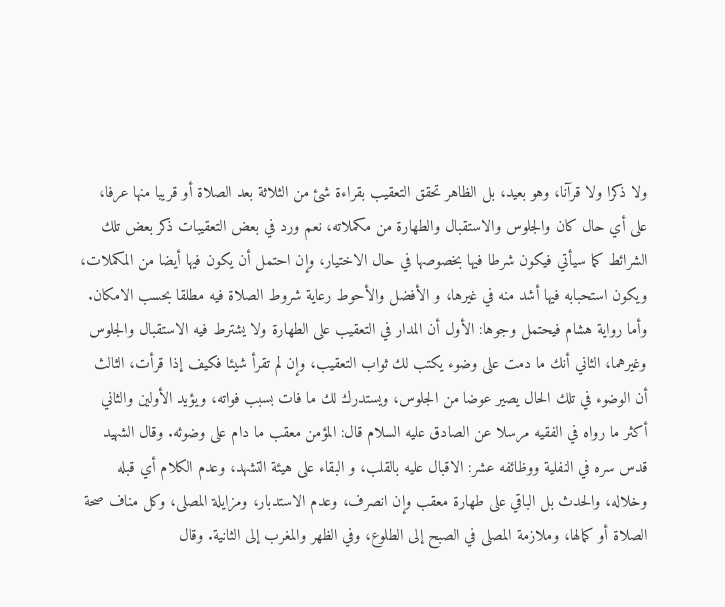ولا ذكرا ولا قرآنا، وهو بعيد، بل الظاهر تحقق التعقيب بقراءة شئ من الثلاثة بعد الصلاة أو قريبا منها عرفا، على أي حال كان والجلوس والاستقبال والطهارة من مكملاته، نعم ورد في بعض التعقيبات ذكر بعض تلك الشرائط كما سيأتي فيكون شرطا فيها بخصوصها في حال الاختيار، وإن احتمل أن يكون فيها أيضا من المكملات، ويكون استحبابه فيها أشد منه في غيرها، و الأفضل والأحوط رعاية شروط الصلاة فيه مطلقا بحسب الامكان. وأما رواية هشام فيحتمل وجوها: الأول أن المدار في التعقيب على الطهارة ولا يشترط فيه الاستقبال والجلوس وغيرهما، الثاني أنك ما دمت على وضوء يكتب لك ثواب التعقيب، وإن لم تقرأ شيئا فكيف إذا قرأت، الثالث أن الوضوء في تلك الحال يصير عوضا من الجلوس، ويستدرك لك ما فات بسبب فواته، ويؤيد الأولين والثاني أكثر ما رواه في الفقيه مرسلا عن الصادق عليه السلام قال: المؤمن معقب ما دام على وضوئه. وقال الشهيد قدس سره في النفلية ووظائفه عشر: الاقبال عليه بالقلب، و البقاء على هيئة التشهد، وعدم الكلام أي قبله وخلاله، والحدث بل الباقي على طهارة معقب وإن انصرف، وعدم الاستدبار، ومزايلة المصلى، وكل مناف صحة الصلاة أو كمالها، وملازمة المصلى في الصبح إلى الطلوع، وفي الظهر والمغرب إلى الثانية. وقال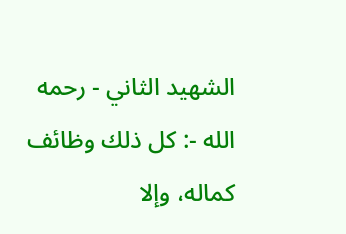الشهيد الثاني - رحمه الله -: كل ذلك وظائف كماله، وإلا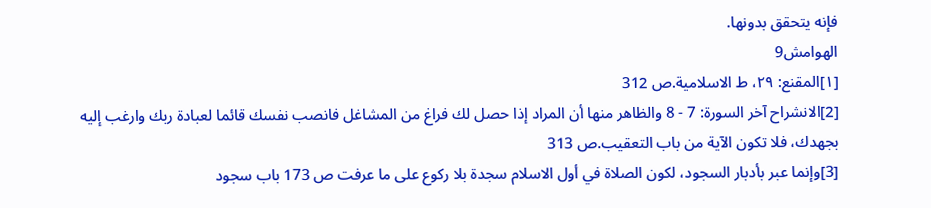فإنه يتحقق بدونها.
الهوامش9
[١]المقنع: ٢٩، ط الاسلامية.ص 312
[2]الانشراح آخر السورة: 7 - 8 والظاهر منها أن المراد إذا حصل لك فراغ من المشاغل فانصب نفسك قائما لعبادة ربك وارغب إليه بجهدك، فلا تكون الآية من باب التعقيب.ص 313
[3]وإنما عبر بأدبار السجود، لكون الصلاة في أول الاسلام سجدة بلا ركوع على ما عرفت ص 173 باب سجود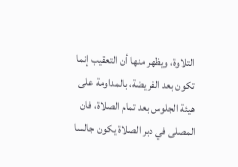التلاوة، ويظهر منها أن التعقيب إنما تكون بعد الفريضة، بالمداومة على هيئة الجلوس بعد تمام الصلاة، فان المصلى في دبر الصلاة يكون جالسا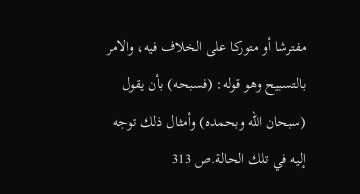مفترشا أو متوركا على الخلاف فيه، والامر بالتسبيح وهو قوله: (فسبحه) بأن يقول (سبحان الله وبحمده) وأمثال ذلك توجه إليه في تلك الحالة.ص 313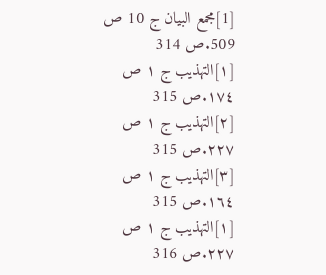[1]مجمع البيان ج 10 ص 509.ص 314
[١]التهذيب ج ١ ص ١٧٤.ص 315
[٢]التهذيب ج ١ ص ٢٢٧.ص 315
[٣]التهذيب ج ١ ص ١٦٤.ص 315
[١]التهذيب ج ١ ص ٢٢٧.ص 316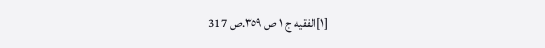[١]الفقيه ج ١ ص ٣٥٩.ص 317